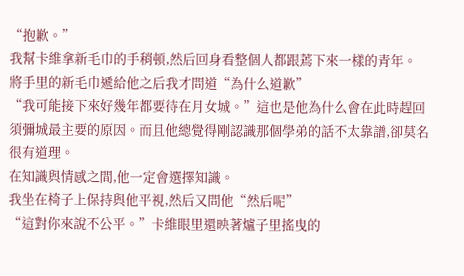“抱歉。”
我幫卡維拿新毛巾的手稍頓,然后回身看整個人都跟蔫下來一樣的青年。
將手里的新毛巾遞給他之后我才問道“為什么道歉”
“我可能接下來好幾年都要待在月女城。”這也是他為什么會在此時趕回須彌城最主要的原因。而且他總覺得剛認識那個學弟的話不太靠譜,卻莫名很有道理。
在知識與情感之間,他一定會選擇知識。
我坐在椅子上保持與他平視,然后又問他“然后呢”
“這對你來說不公平。”卡維眼里還映著爐子里搖曳的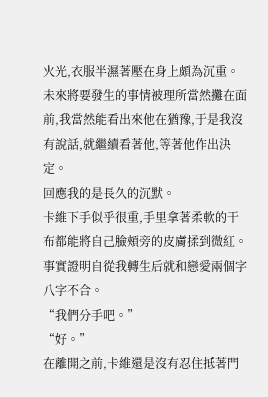火光,衣服半濕著壓在身上頗為沉重。
未來將要發生的事情被理所當然攤在面前,我當然能看出來他在猶豫,于是我沒有說話,就繼續看著他,等著他作出決定。
回應我的是長久的沉默。
卡維下手似乎很重,手里拿著柔軟的干布都能將自己臉頰旁的皮膚揉到微紅。
事實證明自從我轉生后就和戀愛兩個字八字不合。
“我們分手吧。”
“好。”
在離開之前,卡維還是沒有忍住抵著門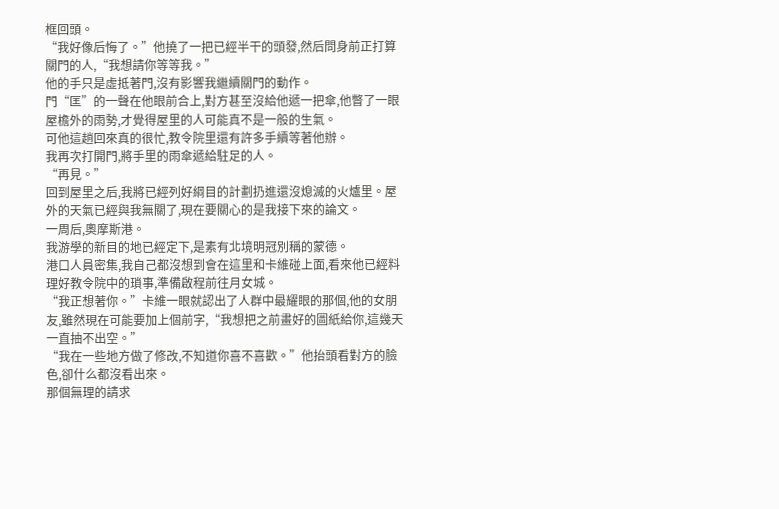框回頭。
“我好像后悔了。”他撓了一把已經半干的頭發,然后問身前正打算關門的人,“我想請你等等我。”
他的手只是虛抵著門,沒有影響我繼續關門的動作。
門“匡”的一聲在他眼前合上,對方甚至沒給他遞一把傘,他瞥了一眼屋檐外的雨勢,才覺得屋里的人可能真不是一般的生氣。
可他這趟回來真的很忙,教令院里還有許多手續等著他辦。
我再次打開門,將手里的雨傘遞給駐足的人。
“再見。”
回到屋里之后,我將已經列好綱目的計劃扔進還沒熄滅的火爐里。屋外的天氣已經與我無關了,現在要關心的是我接下來的論文。
一周后,奧摩斯港。
我游學的新目的地已經定下,是素有北境明冠別稱的蒙德。
港口人員密集,我自己都沒想到會在這里和卡維碰上面,看來他已經料理好教令院中的瑣事,準備啟程前往月女城。
“我正想著你。”卡維一眼就認出了人群中最耀眼的那個,他的女朋友,雖然現在可能要加上個前字,“我想把之前畫好的圖紙給你,這幾天一直抽不出空。”
“我在一些地方做了修改,不知道你喜不喜歡。”他抬頭看對方的臉色,卻什么都沒看出來。
那個無理的請求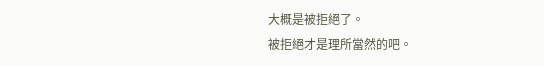大概是被拒絕了。
被拒絕才是理所當然的吧。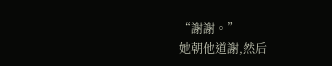“謝謝。”
她朝他道謝,然后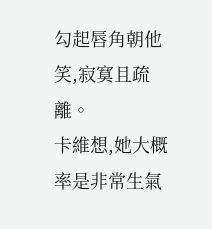勾起唇角朝他笑,寂寞且疏離。
卡維想,她大概率是非常生氣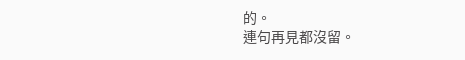的。
連句再見都沒留。